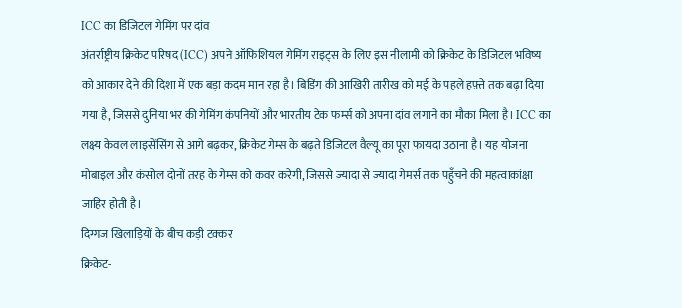ICC का डिजिटल गेमिंग पर दांव
अंतर्राष्ट्रीय क्रिकेट परिषद (ICC) अपने ऑफिशियल गेमिंग राइट्स के लिए इस नीलामी को क्रिकेट के डिजिटल भविष्य को आकार देने की दिशा में एक बड़ा कदम मान रहा है। बिडिंग की आखिरी तारीख को मई के पहले हफ़्ते तक बढ़ा दिया गया है, जिससे दुनिया भर की गेमिंग कंपनियों और भारतीय टेक फर्म्स को अपना दांव लगाने का मौका मिला है। ICC का लक्ष्य केवल लाइसेंसिंग से आगे बढ़कर, क्रिकेट गेम्स के बढ़ते डिजिटल वैल्यू का पूरा फायदा उठाना है। यह योजना मोबाइल और कंसोल दोनों तरह के गेम्स को कवर करेगी, जिससे ज्यादा से ज्यादा गेमर्स तक पहुँचने की महत्वाकांक्षा जाहिर होती है।
दिग्गज खिलाड़ियों के बीच कड़ी टक्कर
क्रिकेट-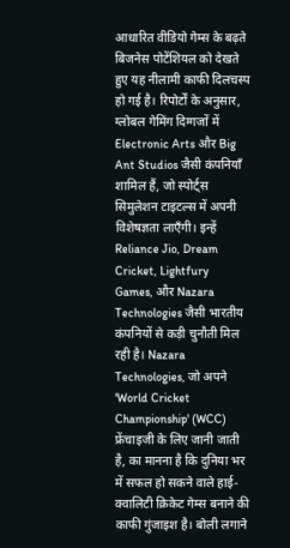आधारित वीडियो गेम्स के बढ़ते बिजनेस पोटेंशियल को देखते हुए यह नीलामी काफी दिलचस्प हो गई है। रिपोर्टों के अनुसार, ग्लोबल गेमिंग दिग्गजों में Electronic Arts और Big Ant Studios जैसी कंपनियाँ शामिल हैं, जो स्पोर्ट्स सिमुलेशन टाइटल्स में अपनी विशेषज्ञता लाएँगी। इन्हें Reliance Jio, Dream Cricket, Lightfury Games, और Nazara Technologies जैसी भारतीय कंपनियों से कड़ी चुनौती मिल रही है। Nazara Technologies, जो अपने 'World Cricket Championship' (WCC) फ्रेंचाइजी के लिए जानी जाती है, का मानना है कि दुनिया भर में सफल हो सकने वाले हाई-क्वालिटी क्रिकेट गेम्स बनाने की काफी गुंजाइश है। बोली लगाने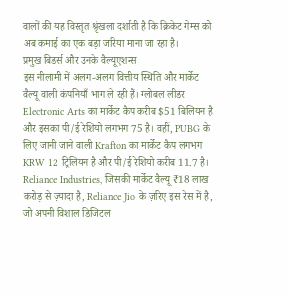वालों की यह विस्तृत श्रृंखला दर्शाती है कि क्रिकेट गेम्स को अब कमाई का एक बड़ा जरिया माना जा रहा है।
प्रमुख बिडर्स और उनके वैल्यूएशन्स
इस नीलामी में अलग-अलग वित्तीय स्थिति और मार्केट वैल्यू वाली कंपनियाँ भाग ले रही हैं। ग्लोबल लीडर Electronic Arts का मार्केट कैप करीब $51 बिलियन है और इसका पी/ई रेशियो लगभग 75 है। वहीं, PUBG के लिए जानी जाने वाली Krafton का मार्केट कैप लगभग KRW 12 ट्रिलियन है और पी/ई रेशियो करीब 11.7 है। Reliance Industries, जिसकी मार्केट वैल्यू ₹18 लाख करोड़ से ज़्यादा है, Reliance Jio के ज़रिए इस रेस में है, जो अपनी विशाल डिजिटल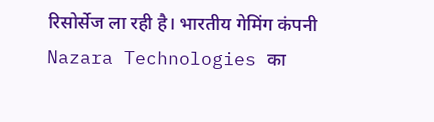रिसोर्सेज ला रही है। भारतीय गेमिंग कंपनी Nazara Technologies का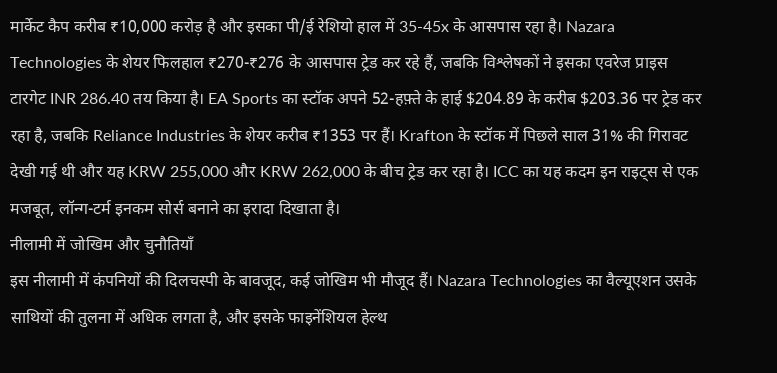मार्केट कैप करीब ₹10,000 करोड़ है और इसका पी/ई रेशियो हाल में 35-45x के आसपास रहा है। Nazara Technologies के शेयर फिलहाल ₹270-₹276 के आसपास ट्रेड कर रहे हैं, जबकि विश्लेषकों ने इसका एवरेज प्राइस टारगेट INR 286.40 तय किया है। EA Sports का स्टॉक अपने 52-हफ़्ते के हाई $204.89 के करीब $203.36 पर ट्रेड कर रहा है, जबकि Reliance Industries के शेयर करीब ₹1353 पर हैं। Krafton के स्टॉक में पिछले साल 31% की गिरावट देखी गई थी और यह KRW 255,000 और KRW 262,000 के बीच ट्रेड कर रहा है। ICC का यह कदम इन राइट्स से एक मजबूत, लॉन्ग-टर्म इनकम सोर्स बनाने का इरादा दिखाता है।
नीलामी में जोखिम और चुनौतियाँ
इस नीलामी में कंपनियों की दिलचस्पी के बावजूद, कई जोखिम भी मौजूद हैं। Nazara Technologies का वैल्यूएशन उसके साथियों की तुलना में अधिक लगता है, और इसके फाइनेंशियल हेल्थ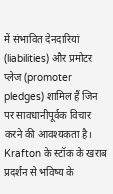में संभावित देनदारियां (liabilities) और प्रमोटर प्लेज (promoter pledges) शामिल हैं जिन पर सावधानीपूर्वक विचार करने की आवश्यकता है। Krafton के स्टॉक के खराब प्रदर्शन से भविष्य के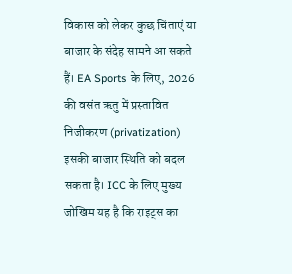विकास को लेकर कुछ चिंताएं या बाजार के संदेह सामने आ सकते हैं। EA Sports के लिए, 2026 की वसंत ऋतु में प्रस्तावित निजीकरण (privatization) इसकी बाजार स्थिति को बदल सकता है। ICC के लिए मुख्य जोखिम यह है कि राइट्स का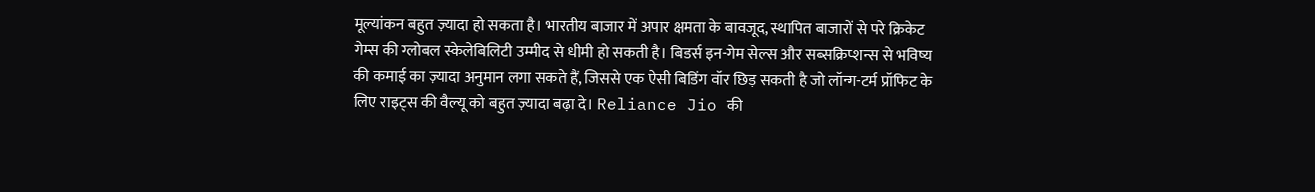मूल्यांकन बहुत ज़्यादा हो सकता है। भारतीय बाजार में अपार क्षमता के बावजूद, स्थापित बाजारों से परे क्रिकेट गेम्स की ग्लोबल स्केलेबिलिटी उम्मीद से धीमी हो सकती है। बिडर्स इन-गेम सेल्स और सब्सक्रिप्शन्स से भविष्य की कमाई का ज़्यादा अनुमान लगा सकते हैं, जिससे एक ऐसी बिडिंग वॉर छिड़ सकती है जो लॉन्ग-टर्म प्रॉफिट के लिए राइट्स की वैल्यू को बहुत ज़्यादा बढ़ा दे। Reliance Jio की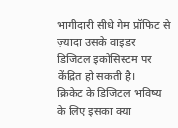भागीदारी सीधे गेम प्रॉफिट से ज़्यादा उसके वाइडर डिजिटल इकोसिस्टम पर केंद्रित हो सकती है।
क्रिकेट के डिजिटल भविष्य के लिए इसका क्या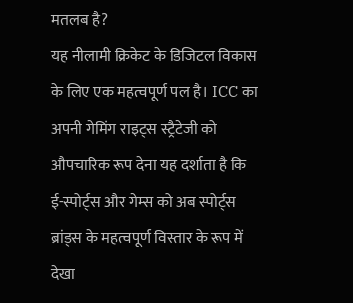मतलब है?
यह नीलामी क्रिकेट के डिजिटल विकास के लिए एक महत्वपूर्ण पल है। ICC का अपनी गेमिंग राइट्स स्ट्रैटेजी को औपचारिक रूप देना यह दर्शाता है कि ई-स्पोर्ट्स और गेम्स को अब स्पोर्ट्स ब्रांड्स के महत्वपूर्ण विस्तार के रूप में देखा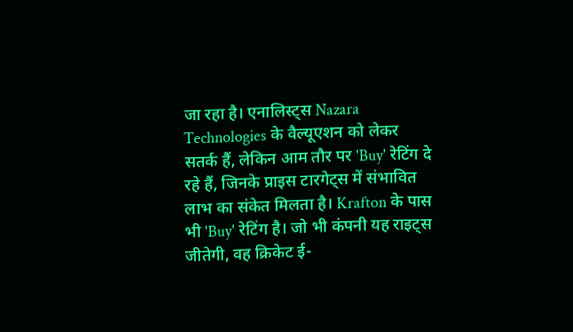जा रहा है। एनालिस्ट्स Nazara Technologies के वैल्यूएशन को लेकर सतर्क हैं, लेकिन आम तौर पर 'Buy' रेटिंग दे रहे हैं, जिनके प्राइस टारगेट्स में संभावित लाभ का संकेत मिलता है। Krafton के पास भी 'Buy' रेटिंग है। जो भी कंपनी यह राइट्स जीतेगी, वह क्रिकेट ई-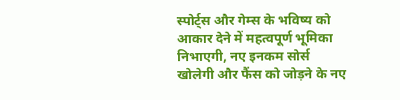स्पोर्ट्स और गेम्स के भविष्य को आकार देने में महत्वपूर्ण भूमिका निभाएगी, नए इनकम सोर्स खोलेगी और फैंस को जोड़ने के नए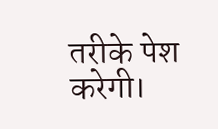तरीके पेश करेगी।